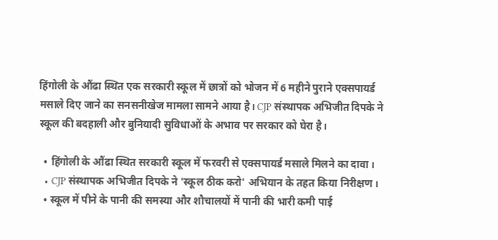हिंगोली के औंढा स्थित एक सरकारी स्कूल में छात्रों को भोजन में 6 महीने पुराने एक्सपायर्ड मसाले दिए जाने का सनसनीखेज मामला सामने आया है। CJP संस्थापक अभिजीत दिपके ने स्कूल की बदहाली और बुनियादी सुविधाओं के अभाव पर सरकार को घेरा है।

  • हिंगोली के औंढा स्थित सरकारी स्कूल में फरवरी से एक्सपायर्ड मसाले मिलने का दावा।
  • CJP संस्थापक अभिजीत दिपके ने 'स्कूल ठीक करो' अभियान के तहत किया निरीक्षण।
  • स्कूल में पीने के पानी की समस्या और शौचालयों में पानी की भारी कमी पाई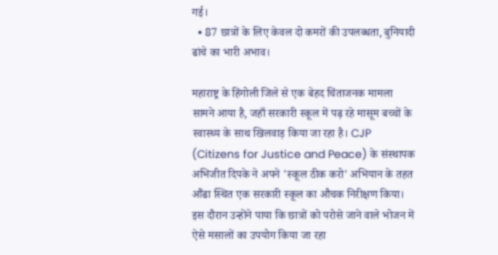गई।
  • 87 छात्रों के लिए केवल दो कमरों की उपलब्धता, बुनियादी ढांचे का भारी अभाव।

महाराष्ट्र के हिंगोली जिले से एक बेहद चिंताजनक मामला सामने आया है, जहाँ सरकारी स्कूल में पढ़ रहे मासूम बच्चों के स्वास्थ्य के साथ खिलवाड़ किया जा रहा है। CJP (Citizens for Justice and Peace) के संस्थापक अभिजीत दिपके ने अपने 'स्कूल ठीक करो' अभियान के तहत औंढा स्थित एक सरकारी स्कूल का औचक निरीक्षण किया। इस दौरान उन्होंने पाया कि छात्रों को परोसे जाने वाले भोजन में ऐसे मसालों का उपयोग किया जा रहा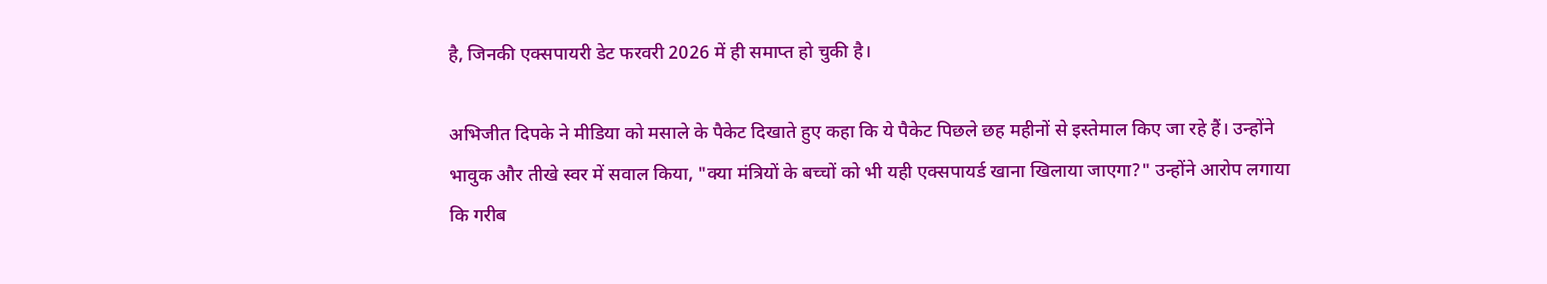है, जिनकी एक्सपायरी डेट फरवरी 2026 में ही समाप्त हो चुकी है।

अभिजीत दिपके ने मीडिया को मसाले के पैकेट दिखाते हुए कहा कि ये पैकेट पिछले छह महीनों से इस्तेमाल किए जा रहे हैं। उन्होंने भावुक और तीखे स्वर में सवाल किया, "क्या मंत्रियों के बच्चों को भी यही एक्सपायर्ड खाना खिलाया जाएगा?" उन्होंने आरोप लगाया कि गरीब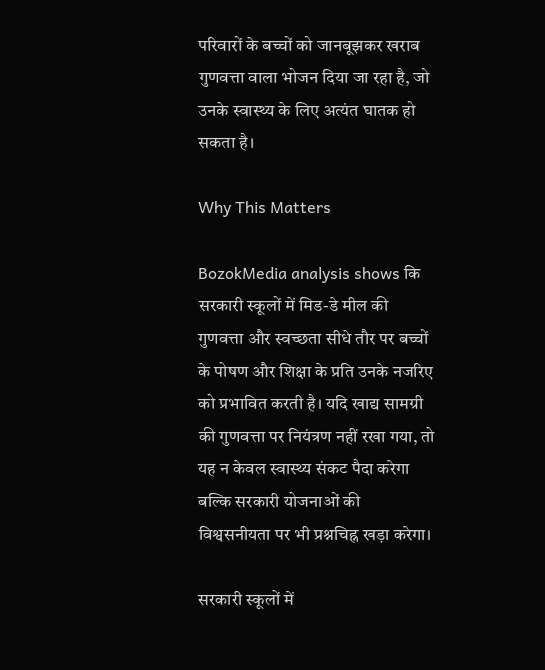परिवारों के बच्चों को जानबूझकर खराब गुणवत्ता वाला भोजन दिया जा रहा है, जो उनके स्वास्थ्य के लिए अत्यंत घातक हो सकता है।

Why This Matters

BozokMedia analysis shows कि सरकारी स्कूलों में मिड-डे मील की गुणवत्ता और स्वच्छता सीधे तौर पर बच्चों के पोषण और शिक्षा के प्रति उनके नजरिए को प्रभावित करती है। यदि खाद्य सामग्री की गुणवत्ता पर नियंत्रण नहीं रखा गया, तो यह न केवल स्वास्थ्य संकट पैदा करेगा बल्कि सरकारी योजनाओं की विश्वसनीयता पर भी प्रश्नचिह्न खड़ा करेगा।

सरकारी स्कूलों में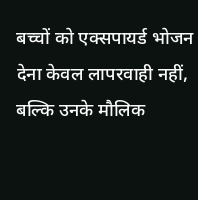बच्चों को एक्सपायर्ड भोजन देना केवल लापरवाही नहीं, बल्कि उनके मौलिक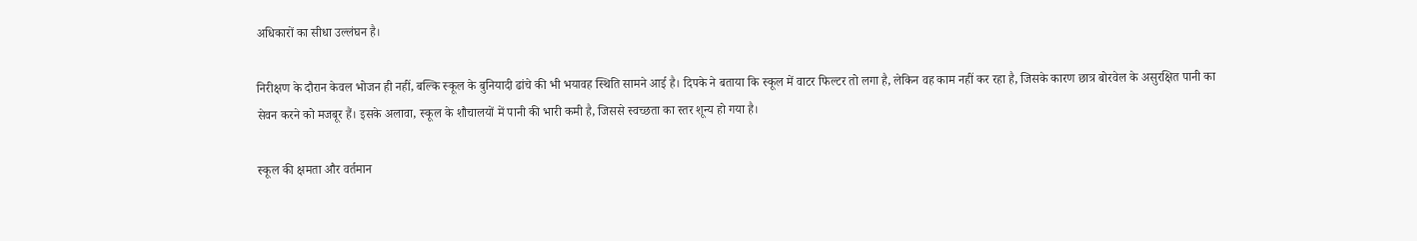अधिकारों का सीधा उल्लंघन है।

निरीक्षण के दौरान केवल भोजन ही नहीं, बल्कि स्कूल के बुनियादी ढांचे की भी भयावह स्थिति सामने आई है। दिपके ने बताया कि स्कूल में वाटर फिल्टर तो लगा है, लेकिन वह काम नहीं कर रहा है, जिसके कारण छात्र बोरवेल के असुरक्षित पानी का सेवन करने को मजबूर हैं। इसके अलावा, स्कूल के शौचालयों में पानी की भारी कमी है, जिससे स्वच्छता का स्तर शून्य हो गया है।

स्कूल की क्षमता और वर्तमान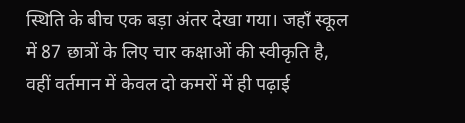स्थिति के बीच एक बड़ा अंतर देखा गया। जहाँ स्कूल में 87 छात्रों के लिए चार कक्षाओं की स्वीकृति है, वहीं वर्तमान में केवल दो कमरों में ही पढ़ाई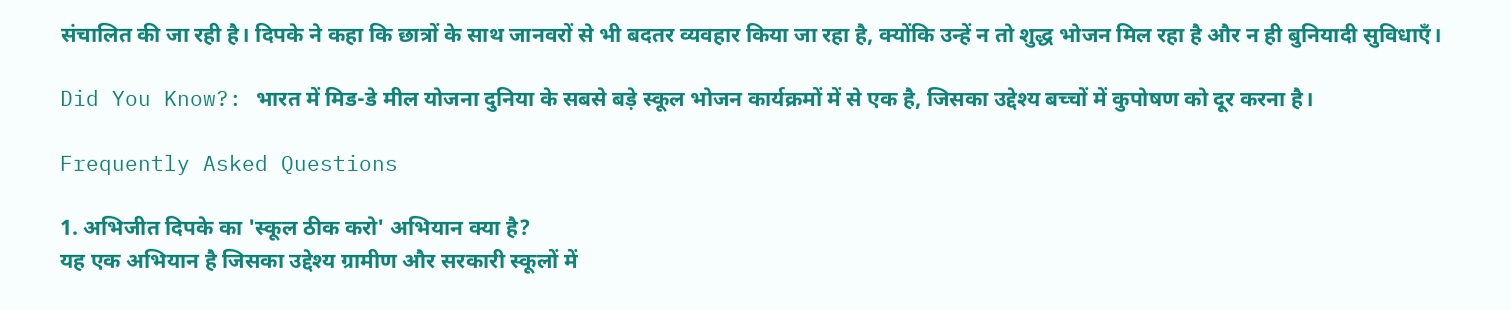संचालित की जा रही है। दिपके ने कहा कि छात्रों के साथ जानवरों से भी बदतर व्यवहार किया जा रहा है, क्योंकि उन्हें न तो शुद्ध भोजन मिल रहा है और न ही बुनियादी सुविधाएँ।

Did You Know?: भारत में मिड-डे मील योजना दुनिया के सबसे बड़े स्कूल भोजन कार्यक्रमों में से एक है, जिसका उद्देश्य बच्चों में कुपोषण को दूर करना है।

Frequently Asked Questions

1. अभिजीत दिपके का 'स्कूल ठीक करो' अभियान क्या है?
यह एक अभियान है जिसका उद्देश्य ग्रामीण और सरकारी स्कूलों में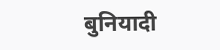बुनियादी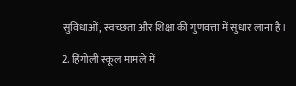सुविधाओं, स्वच्छता और शिक्षा की गुणवत्ता में सुधार लाना है।

2. हिंगोली स्कूल मामले में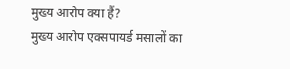मुख्य आरोप क्या हैं?
मुख्य आरोप एक्सपायर्ड मसालों का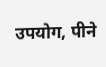उपयोग, पीने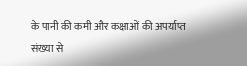के पानी की कमी और कक्षाओं की अपर्याप्त संख्या से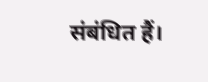संबंधित हैं।